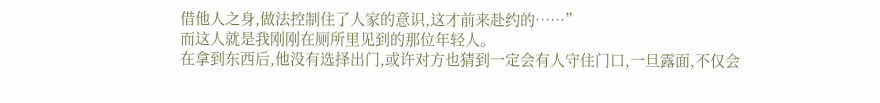借他人之身,做法控制住了人家的意识,这才前来赴约的……”
而这人就是我刚刚在厕所里见到的那位年轻人。
在拿到东西后,他没有选择出门,或许对方也猜到一定会有人守住门口,一旦露面,不仅会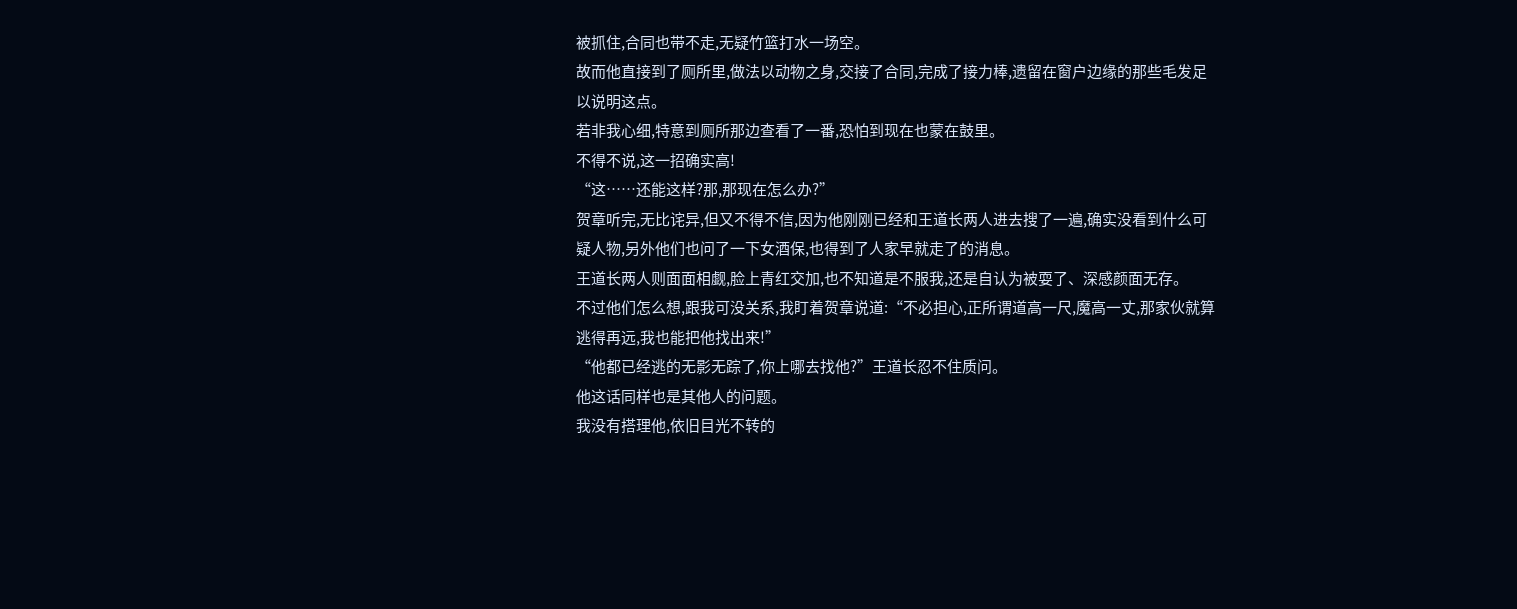被抓住,合同也带不走,无疑竹篮打水一场空。
故而他直接到了厕所里,做法以动物之身,交接了合同,完成了接力棒,遗留在窗户边缘的那些毛发足以说明这点。
若非我心细,特意到厕所那边查看了一番,恐怕到现在也蒙在鼓里。
不得不说,这一招确实高!
“这……还能这样?那,那现在怎么办?”
贺章听完,无比诧异,但又不得不信,因为他刚刚已经和王道长两人进去搜了一遍,确实没看到什么可疑人物,另外他们也问了一下女酒保,也得到了人家早就走了的消息。
王道长两人则面面相觑,脸上青红交加,也不知道是不服我,还是自认为被耍了、深感颜面无存。
不过他们怎么想,跟我可没关系,我盯着贺章说道:“不必担心,正所谓道高一尺,魔高一丈,那家伙就算逃得再远,我也能把他找出来!”
“他都已经逃的无影无踪了,你上哪去找他?”王道长忍不住质问。
他这话同样也是其他人的问题。
我没有搭理他,依旧目光不转的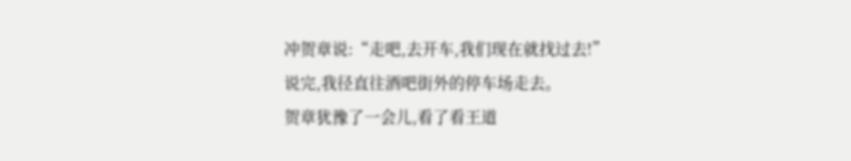冲贺章说:“走吧,去开车,我们现在就找过去!”
说完,我径直往酒吧街外的停车场走去。
贺章犹豫了一会儿,看了看王道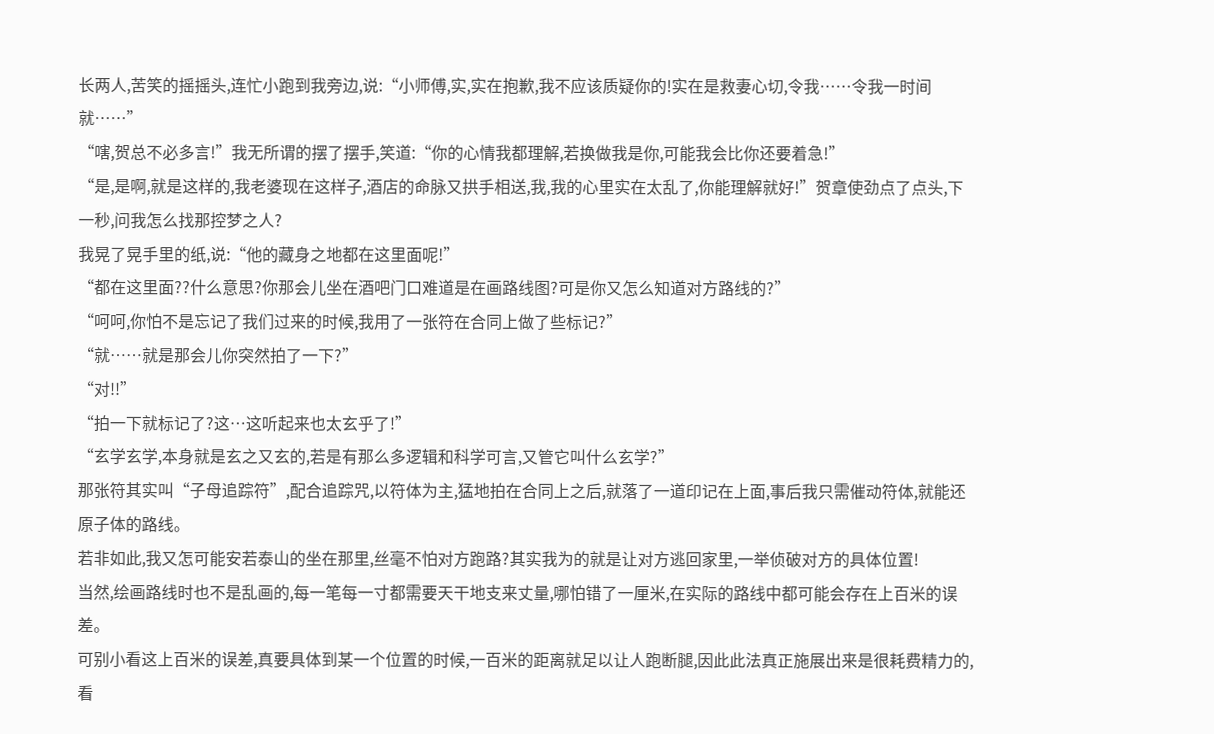长两人,苦笑的摇摇头,连忙小跑到我旁边,说:“小师傅,实,实在抱歉,我不应该质疑你的!实在是救妻心切,令我……令我一时间就……”
“嗐,贺总不必多言!”我无所谓的摆了摆手,笑道:“你的心情我都理解,若换做我是你,可能我会比你还要着急!”
“是,是啊,就是这样的,我老婆现在这样子,酒店的命脉又拱手相送,我,我的心里实在太乱了,你能理解就好!”贺章使劲点了点头,下一秒,问我怎么找那控梦之人?
我晃了晃手里的纸,说:“他的藏身之地都在这里面呢!”
“都在这里面??什么意思?你那会儿坐在酒吧门口难道是在画路线图?可是你又怎么知道对方路线的?”
“呵呵,你怕不是忘记了我们过来的时候,我用了一张符在合同上做了些标记?”
“就……就是那会儿你突然拍了一下?”
“对!!”
“拍一下就标记了?这…这听起来也太玄乎了!”
“玄学玄学,本身就是玄之又玄的,若是有那么多逻辑和科学可言,又管它叫什么玄学?”
那张符其实叫“子母追踪符”,配合追踪咒,以符体为主,猛地拍在合同上之后,就落了一道印记在上面,事后我只需催动符体,就能还原子体的路线。
若非如此,我又怎可能安若泰山的坐在那里,丝毫不怕对方跑路?其实我为的就是让对方逃回家里,一举侦破对方的具体位置!
当然,绘画路线时也不是乱画的,每一笔每一寸都需要天干地支来丈量,哪怕错了一厘米,在实际的路线中都可能会存在上百米的误差。
可别小看这上百米的误差,真要具体到某一个位置的时候,一百米的距离就足以让人跑断腿,因此此法真正施展出来是很耗费精力的,看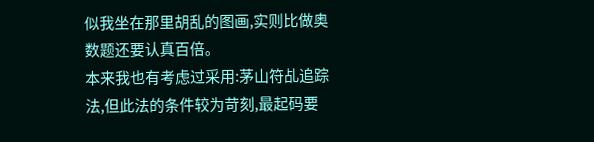似我坐在那里胡乱的图画,实则比做奥数题还要认真百倍。
本来我也有考虑过采用:茅山符乩追踪法,但此法的条件较为苛刻,最起码要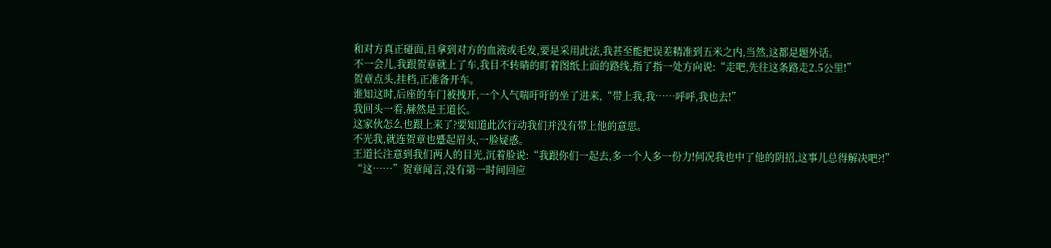和对方真正碰面,且拿到对方的血液或毛发,要是采用此法,我甚至能把误差精准到五米之内,当然,这都是题外话。
不一会儿,我跟贺章就上了车,我目不转睛的盯着图纸上面的路线,指了指一处方向说:“走吧,先往这条路走2.5公里!”
贺章点头,挂档,正准备开车。
谁知这时,后座的车门被拽开,一个人气喘吁吁的坐了进来,“带上我,我……呼呼,我也去!”
我回头一看,赫然是王道长。
这家伙怎么也跟上来了?要知道此次行动我们并没有带上他的意思。
不光我,就连贺章也蹙起眉头,一脸疑惑。
王道长注意到我们两人的目光,沉着脸说:“我跟你们一起去,多一个人多一份力!何况我也中了他的阴招,这事儿总得解决吧?!”
“这……”贺章闻言,没有第一时间回应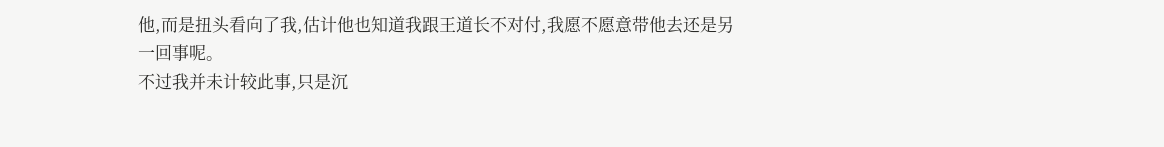他,而是扭头看向了我,估计他也知道我跟王道长不对付,我愿不愿意带他去还是另一回事呢。
不过我并未计较此事,只是沉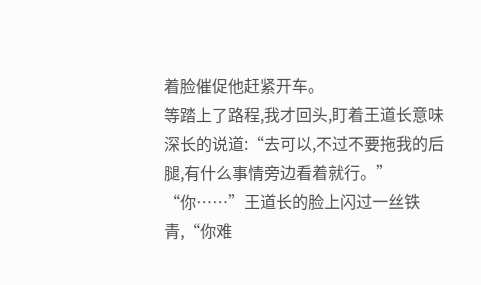着脸催促他赶紧开车。
等踏上了路程,我才回头,盯着王道长意味深长的说道:“去可以,不过不要拖我的后腿,有什么事情旁边看着就行。”
“你……”王道长的脸上闪过一丝铁青,“你难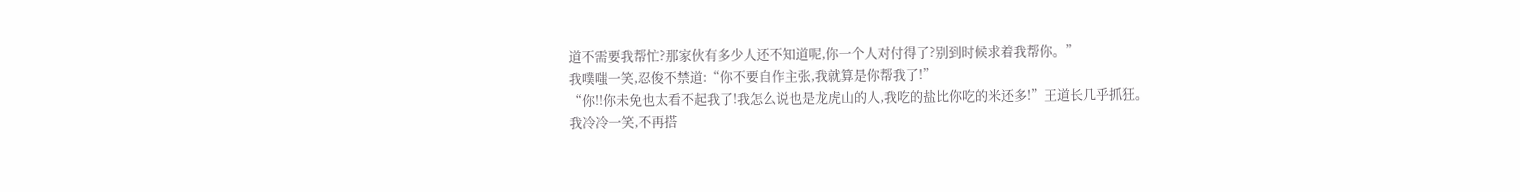道不需要我帮忙?那家伙有多少人还不知道呢,你一个人对付得了?别到时候求着我帮你。”
我噗嗤一笑,忍俊不禁道:“你不要自作主张,我就算是你帮我了!”
“你!!你未免也太看不起我了!我怎么说也是龙虎山的人,我吃的盐比你吃的米还多!”王道长几乎抓狂。
我冷冷一笑,不再搭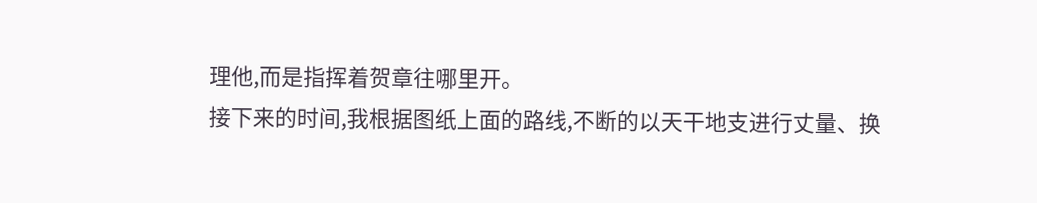理他,而是指挥着贺章往哪里开。
接下来的时间,我根据图纸上面的路线,不断的以天干地支进行丈量、换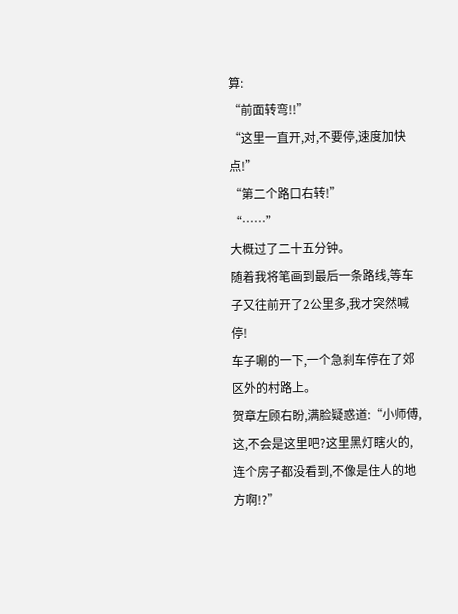算:
“前面转弯!!”
“这里一直开,对,不要停,速度加快点!”
“第二个路口右转!”
“……”
大概过了二十五分钟。
随着我将笔画到最后一条路线,等车子又往前开了2公里多,我才突然喊停!
车子唰的一下,一个急刹车停在了郊区外的村路上。
贺章左顾右盼,满脸疑惑道:“小师傅,这,不会是这里吧?这里黑灯瞎火的,连个房子都没看到,不像是住人的地方啊!?”